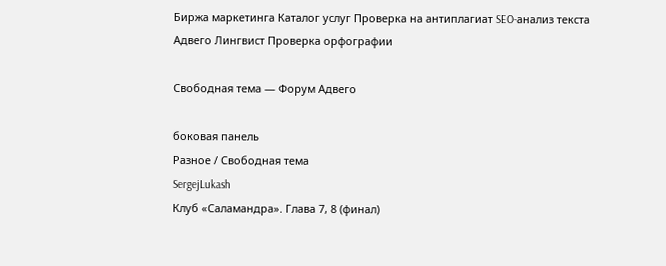Биржа маркетинга Каталог услуг Проверка на антиплагиат SEO-анализ текста Адвего Лингвист Проверка орфографии

Свободная тема — Форум Адвего

боковая панель
Разное / Свободная тема
SergejLukash
Клуб «Саламандра». Глава 7, 8 (финал)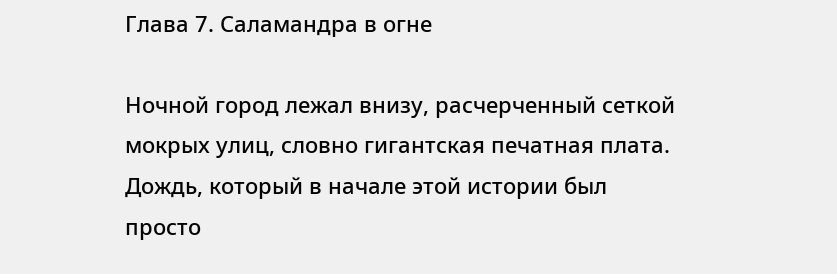Глава 7. Саламандра в огне

Ночной город лежал внизу, расчерченный сеткой мокрых улиц, словно гигантская печатная плата. Дождь, который в начале этой истории был просто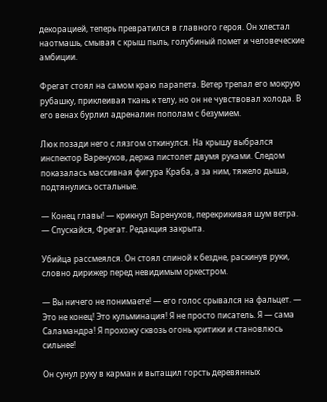декорацией, теперь превратился в главного героя. Он хлестал наотмашь, смывая с крыш пыль, голубиный помет и человеческие амбиции.

Фрегат стоял на самом краю парапета. Ветер трепал его мокрую рубашку, приклеивая ткань к телу, но он не чувствовал холода. В его венах бурлил адреналин пополам с безумием.

Люк позади него с лязгом откинулся. На крышу выбрался инспектор Варенухов, держа пистолет двумя руками. Следом показалась массивная фигура Краба, а за ним, тяжело дыша, подтянулись остальные.

— Конец главы! — крикнул Варенухов, перекрикивая шум ветра. — Спускайся, Фрегат. Редакция закрыта.

Убийца рассмеялся. Он стоял спиной к бездне, раскинув руки, словно дирижер перед невидимым оркестром.

— Вы ничего не понимаете! — его голос срывался на фальцет. — Это не конец! Это кульминация! Я не просто писатель. Я — сама Саламандра! Я прохожу сквозь огонь критики и становлюсь сильнее!

Он сунул руку в карман и вытащил горсть деревянных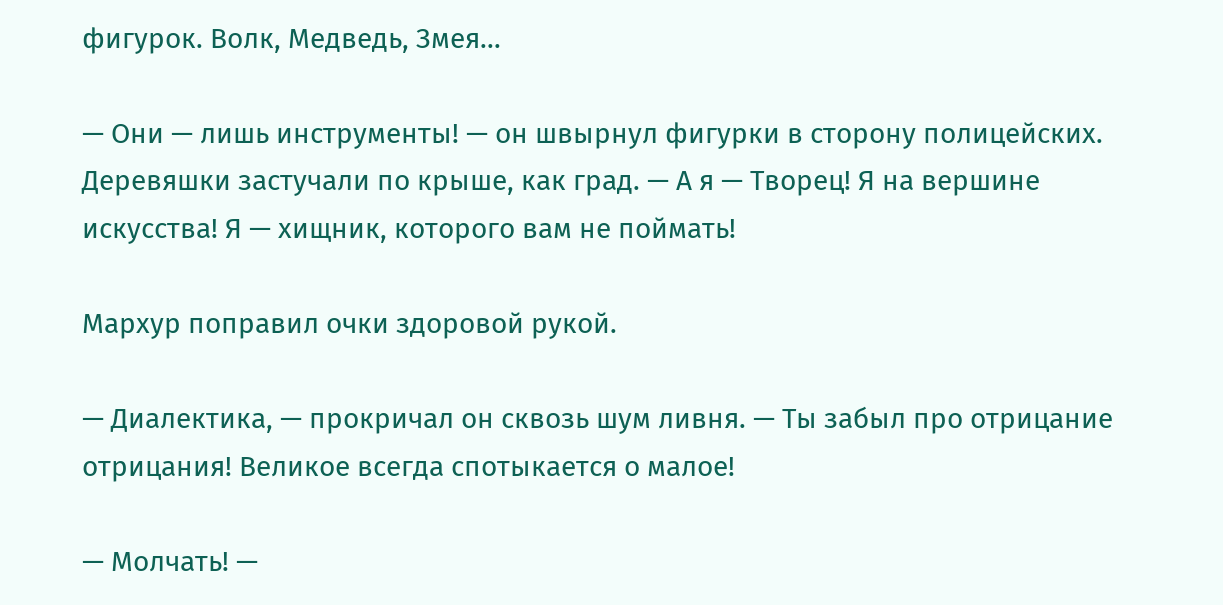фигурок. Волк, Медведь, Змея...

— Они — лишь инструменты! — он швырнул фигурки в сторону полицейских. Деревяшки застучали по крыше, как град. — А я — Творец! Я на вершине искусства! Я — хищник, которого вам не поймать!

Мархур поправил очки здоровой рукой.

— Диалектика, — прокричал он сквозь шум ливня. — Ты забыл про отрицание отрицания! Великое всегда спотыкается о малое!

— Молчать! —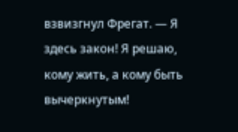взвизгнул Фрегат. — Я здесь закон! Я решаю, кому жить, а кому быть вычеркнутым!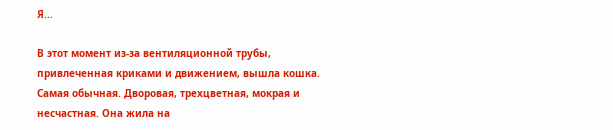Я...

В этот момент из-за вентиляционной трубы, привлеченная криками и движением, вышла кошка. Самая обычная. Дворовая, трехцветная, мокрая и несчастная. Она жила на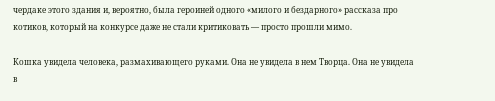чердаке этого здания и, вероятно, была героиней одного «милого и бездарного» рассказа про котиков, который на конкурсе даже не стали критиковать — просто прошли мимо.

Кошка увидела человека, размахивающего руками. Она не увидела в нем Творца. Она не увидела в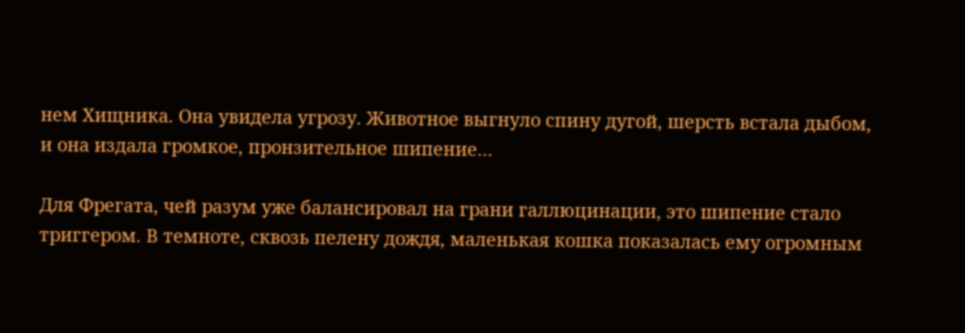нем Хищника. Она увидела угрозу. Животное выгнуло спину дугой, шерсть встала дыбом, и она издала громкое, пронзительное шипение…

Для Фрегата, чей разум уже балансировал на грани галлюцинации, это шипение стало триггером. В темноте, сквозь пелену дождя, маленькая кошка показалась ему огромным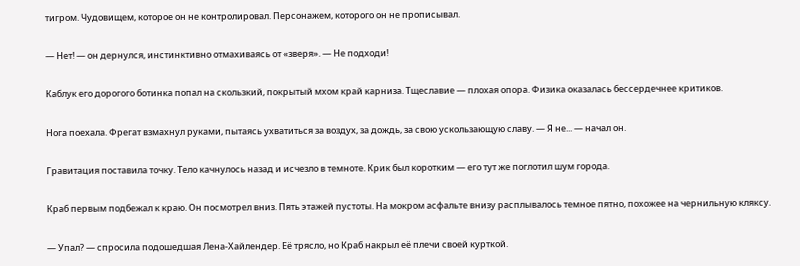тигром. Чудовищем, которое он не контролировал. Персонажем, которого он не прописывал.

— Нет! — он дернулся, инстинктивно отмахиваясь от «зверя». — Не подходи!

Каблук его дорогого ботинка попал на скользкий, покрытый мхом край карниза. Тщеславие — плохая опора. Физика оказалась бессердечнее критиков.

Нога поехала. Фрегат взмахнул руками, пытаясь ухватиться за воздух, за дождь, за свою ускользающую славу. — Я не... — начал он.

Гравитация поставила точку. Тело качнулось назад и исчезло в темноте. Крик был коротким — его тут же поглотил шум города.

Краб первым подбежал к краю. Он посмотрел вниз. Пять этажей пустоты. На мокром асфальте внизу расплывалось темное пятно, похожее на чернильную кляксу.

— Упал? — спросила подошедшая Лена-Хайлендер. Её трясло, но Краб накрыл её плечи своей курткой.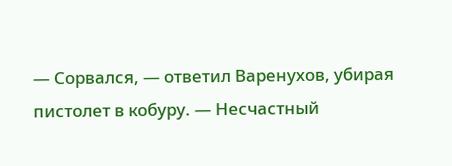— Сорвался, — ответил Варенухов, убирая пистолет в кобуру. — Несчастный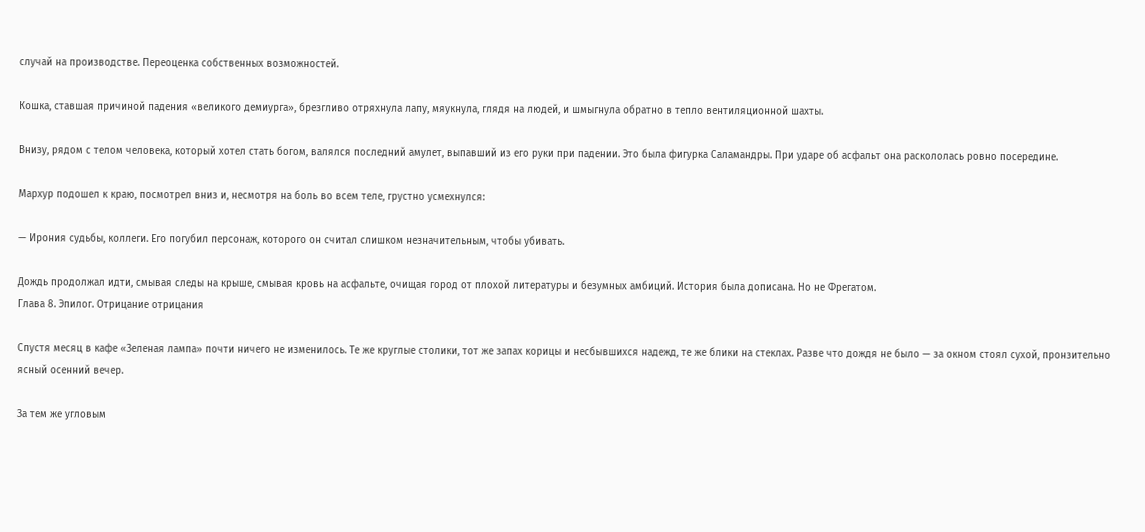случай на производстве. Переоценка собственных возможностей.

Кошка, ставшая причиной падения «великого демиурга», брезгливо отряхнула лапу, мяукнула, глядя на людей, и шмыгнула обратно в тепло вентиляционной шахты.

Внизу, рядом с телом человека, который хотел стать богом, валялся последний амулет, выпавший из его руки при падении. Это была фигурка Саламандры. При ударе об асфальт она раскололась ровно посередине.

Мархур подошел к краю, посмотрел вниз и, несмотря на боль во всем теле, грустно усмехнулся:

— Ирония судьбы, коллеги. Его погубил персонаж, которого он считал слишком незначительным, чтобы убивать.

Дождь продолжал идти, смывая следы на крыше, смывая кровь на асфальте, очищая город от плохой литературы и безумных амбиций. История была дописана. Но не Фрегатом.
Глава 8. Эпилог. Отрицание отрицания

Спустя месяц в кафе «Зеленая лампа» почти ничего не изменилось. Те же круглые столики, тот же запах корицы и несбывшихся надежд, те же блики на стеклах. Разве что дождя не было — за окном стоял сухой, пронзительно ясный осенний вечер.

За тем же угловым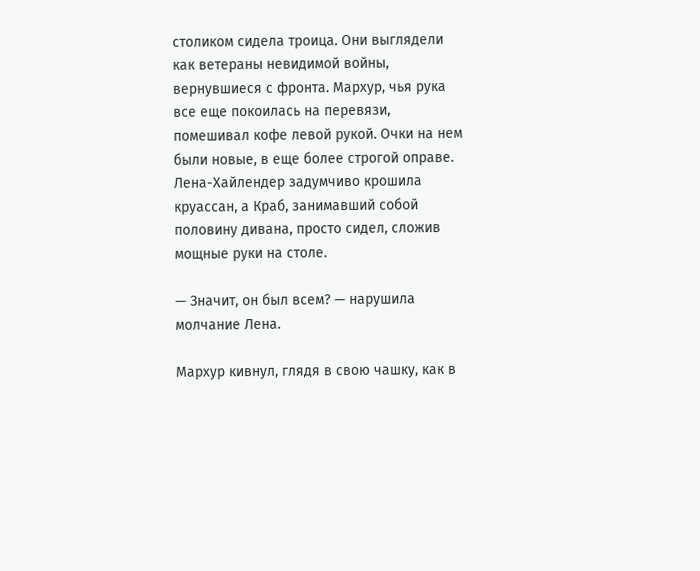столиком сидела троица. Они выглядели как ветераны невидимой войны, вернувшиеся с фронта. Мархур, чья рука все еще покоилась на перевязи, помешивал кофе левой рукой. Очки на нем были новые, в еще более строгой оправе. Лена-Хайлендер задумчиво крошила круассан, а Краб, занимавший собой половину дивана, просто сидел, сложив мощные руки на столе.

— Значит, он был всем? — нарушила молчание Лена.

Мархур кивнул, глядя в свою чашку, как в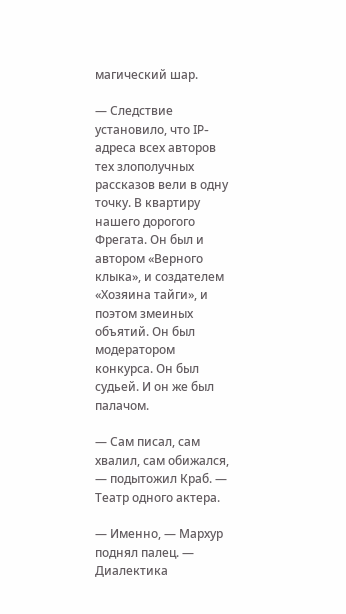магический шар.

— Следствие установило, что IP-адреса всех авторов тех злополучных рассказов вели в одну точку. В квартиру нашего дорогого Фрегата. Он был и автором «Верного клыка», и создателем «Хозяина тайги», и поэтом змеиных объятий. Он был модератором конкурса. Он был судьей. И он же был палачом.

— Сам писал, сам хвалил, сам обижался, — подытожил Краб. — Театр одного актера.

— Именно, — Мархур поднял палец. — Диалектика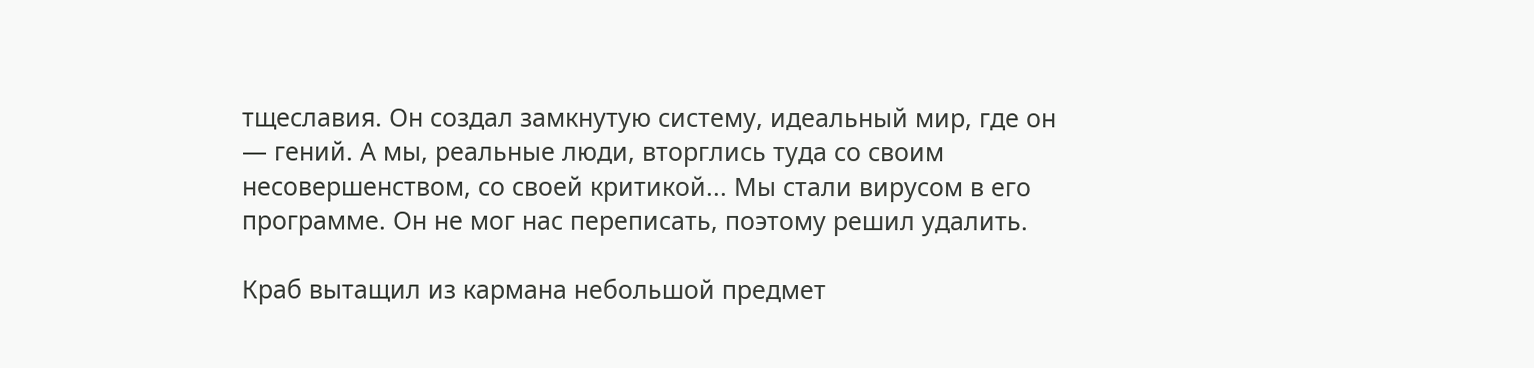тщеславия. Он создал замкнутую систему, идеальный мир, где он — гений. А мы, реальные люди, вторглись туда со своим несовершенством, со своей критикой... Мы стали вирусом в его программе. Он не мог нас переписать, поэтому решил удалить.

Краб вытащил из кармана небольшой предмет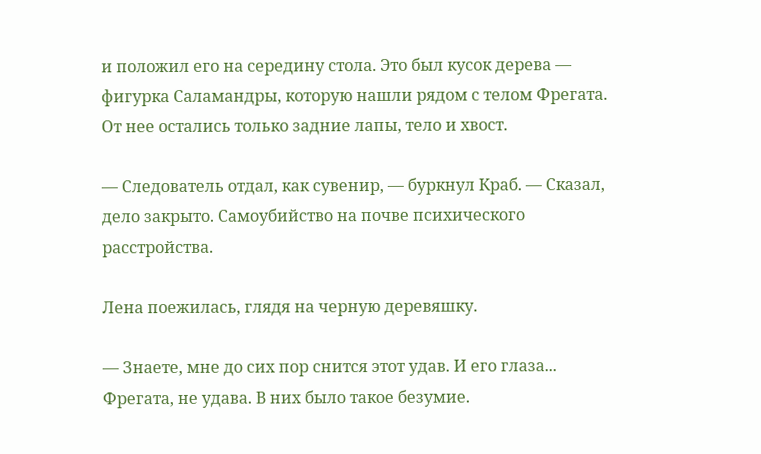и положил его на середину стола. Это был кусок дерева — фигурка Саламандры, которую нашли рядом с телом Фрегата. От нее остались только задние лапы, тело и хвост.

— Следователь отдал, как сувенир, — буркнул Краб. — Сказал, дело закрыто. Самоубийство на почве психического расстройства.

Лена поежилась, глядя на черную деревяшку.

— Знаете, мне до сих пор снится этот удав. И его глаза... Фрегата, не удава. В них было такое безумие.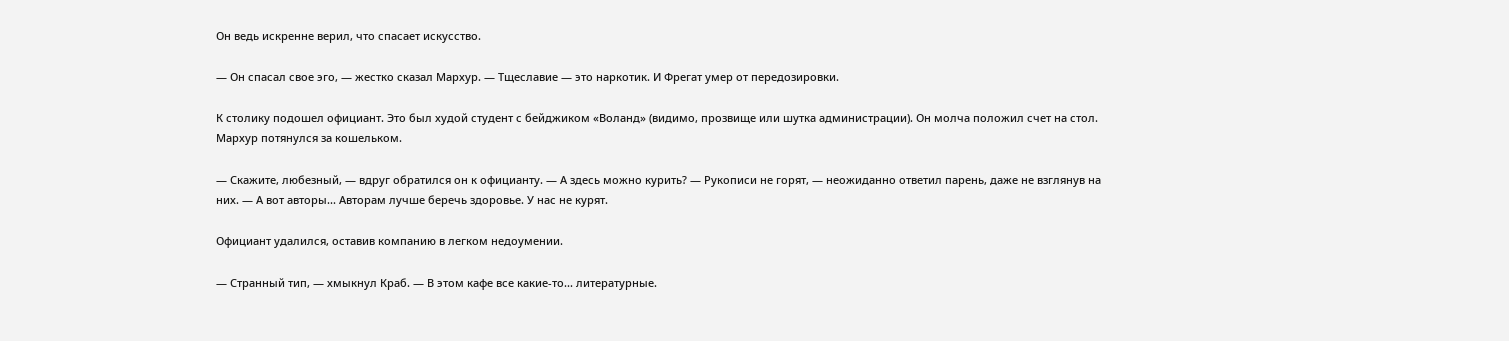Он ведь искренне верил, что спасает искусство.

— Он спасал свое эго, — жестко сказал Мархур. — Тщеславие — это наркотик. И Фрегат умер от передозировки.

К столику подошел официант. Это был худой студент с бейджиком «Воланд» (видимо, прозвище или шутка администрации). Он молча положил счет на стол. Мархур потянулся за кошельком.

— Скажите, любезный, — вдруг обратился он к официанту. — А здесь можно курить? — Рукописи не горят, — неожиданно ответил парень, даже не взглянув на них. — А вот авторы... Авторам лучше беречь здоровье. У нас не курят.

Официант удалился, оставив компанию в легком недоумении.

— Странный тип, — хмыкнул Краб. — В этом кафе все какие-то... литературные.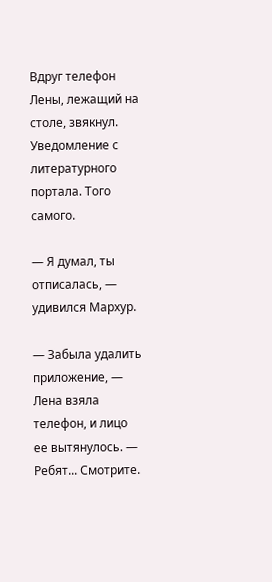Вдруг телефон Лены, лежащий на столе, звякнул. Уведомление с литературного портала. Того самого.

— Я думал, ты отписалась, — удивился Мархур.

— Забыла удалить приложение, — Лена взяла телефон, и лицо ее вытянулось. — Ребят... Смотрите.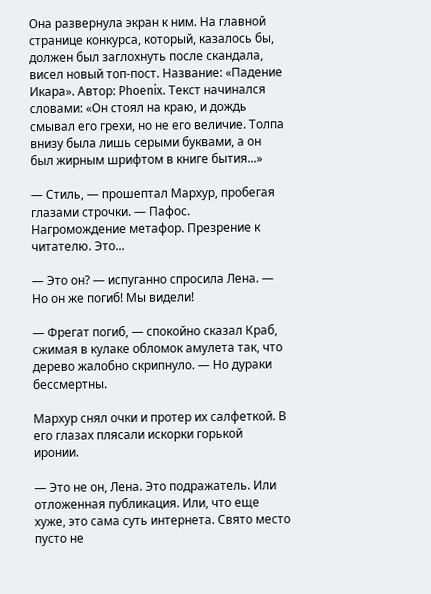Она развернула экран к ним. На главной странице конкурса, который, казалось бы, должен был заглохнуть после скандала, висел новый топ-пост. Название: «Падение Икара». Автор: Phoenix. Текст начинался словами: «Он стоял на краю, и дождь смывал его грехи, но не его величие. Толпа внизу была лишь серыми буквами, а он был жирным шрифтом в книге бытия...»

— Стиль, — прошептал Мархур, пробегая глазами строчки. — Пафос. Нагромождение метафор. Презрение к читателю. Это...

— Это он? — испуганно спросила Лена. — Но он же погиб! Мы видели!

— Фрегат погиб, — спокойно сказал Краб, сжимая в кулаке обломок амулета так, что дерево жалобно скрипнуло. — Но дураки бессмертны.

Мархур снял очки и протер их салфеткой. В его глазах плясали искорки горькой иронии.

— Это не он, Лена. Это подражатель. Или отложенная публикация. Или, что еще хуже, это сама суть интернета. Свято место пусто не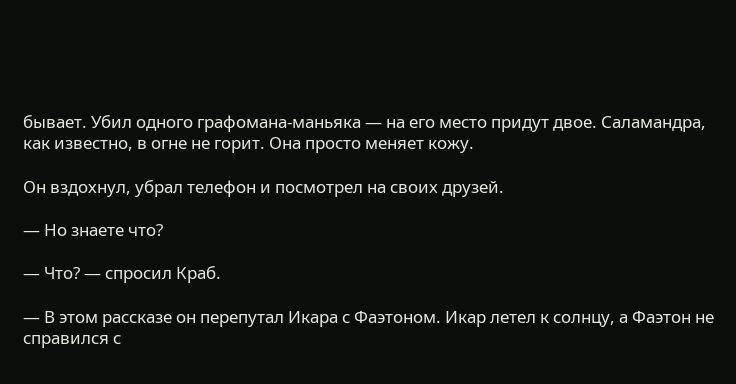бывает. Убил одного графомана-маньяка — на его место придут двое. Саламандра, как известно, в огне не горит. Она просто меняет кожу.

Он вздохнул, убрал телефон и посмотрел на своих друзей.

— Но знаете что?

— Что? — спросил Краб.

— В этом рассказе он перепутал Икара с Фаэтоном. Икар летел к солнцу, а Фаэтон не справился с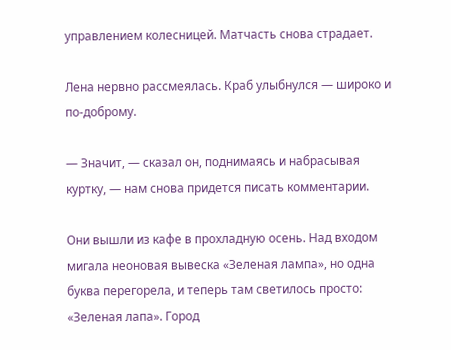управлением колесницей. Матчасть снова страдает.

Лена нервно рассмеялась. Краб улыбнулся — широко и по-доброму.

— Значит, — сказал он, поднимаясь и набрасывая куртку, — нам снова придется писать комментарии.

Они вышли из кафе в прохладную осень. Над входом мигала неоновая вывеска «Зеленая лампа», но одна буква перегорела, и теперь там светилось просто: «Зеленая лапа». Город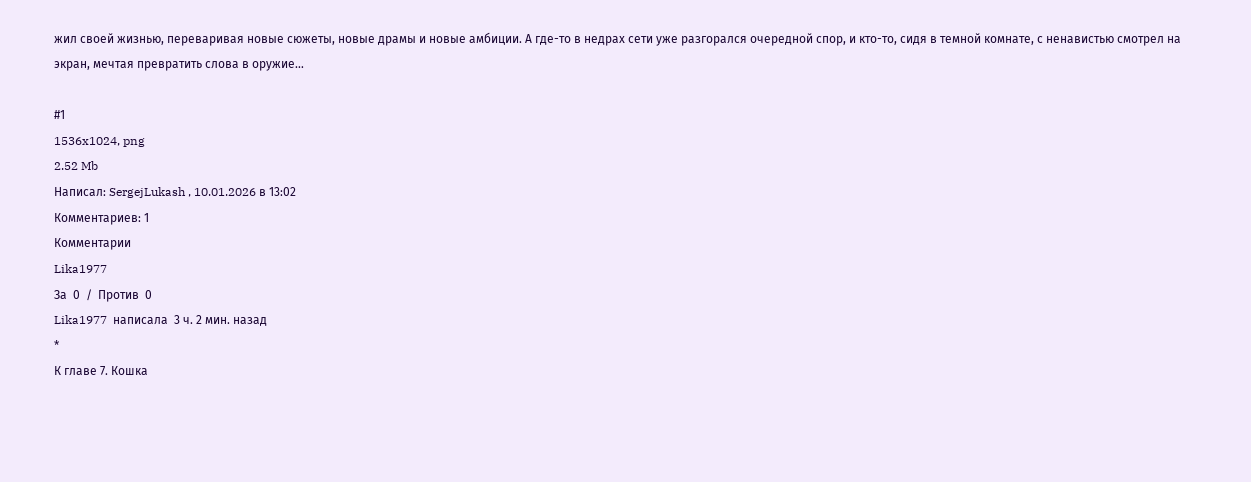жил своей жизнью, переваривая новые сюжеты, новые драмы и новые амбиции. А где-то в недрах сети уже разгорался очередной спор, и кто-то, сидя в темной комнате, с ненавистью смотрел на экран, мечтая превратить слова в оружие…

#1
1536x1024, png
2.52 Mb
Написал: SergejLukash , 10.01.2026 в 13:02
Комментариев: 1
Комментарии
Lika1977
За  0  /  Против  0
Lika1977  написала  3 ч. 2 мин. назад
*
К главе 7. Кошка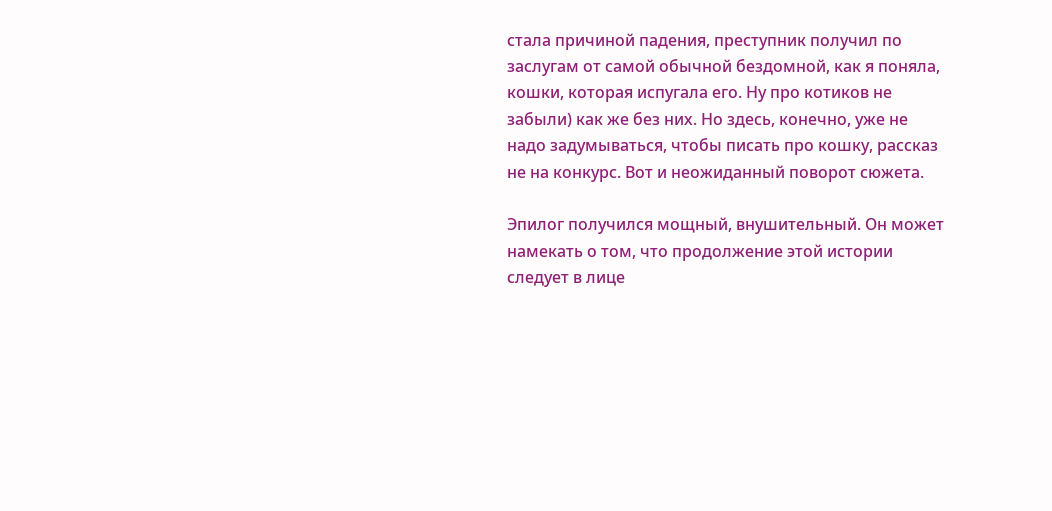стала причиной падения, преступник получил по заслугам от самой обычной бездомной, как я поняла, кошки, которая испугала его. Ну про котиков не забыли) как же без них. Но здесь, конечно, уже не надо задумываться, чтобы писать про кошку, рассказ не на конкурс. Вот и неожиданный поворот сюжета.

Эпилог получился мощный, внушительный. Он может намекать о том, что продолжение этой истории следует в лице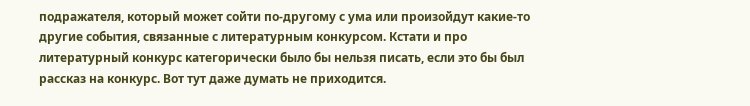подражателя, который может сойти по-другому с ума или произойдут какие-то другие события, связанные с литературным конкурсом. Кстати и про литературный конкурс категорически было бы нельзя писать, если это бы был рассказ на конкурс. Вот тут даже думать не приходится.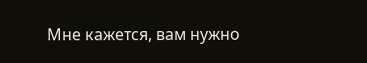Мне кажется, вам нужно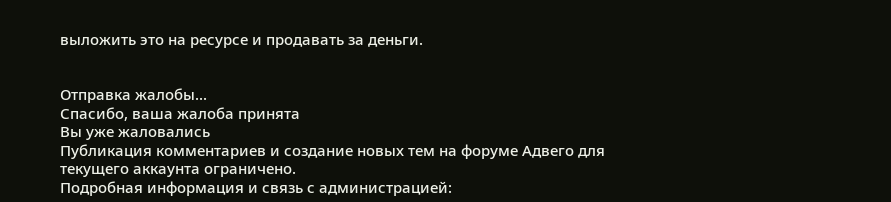выложить это на ресурсе и продавать за деньги.


Отправка жалобы...
Спасибо, ваша жалоба принята
Вы уже жаловались
Публикация комментариев и создание новых тем на форуме Адвего для текущего аккаунта ограничено.
Подробная информация и связь с администрацией: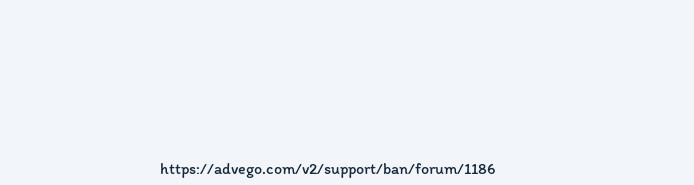https://advego.com/v2/support/ban/forum/1186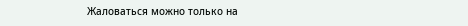Жаловаться можно только на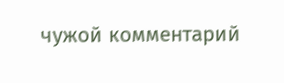чужой комментарий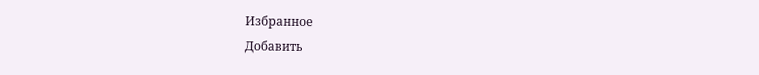Избранное
Добавить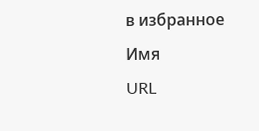в избранное
Имя
URL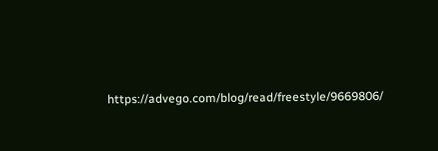https://advego.com/blog/read/freestyle/9669806/